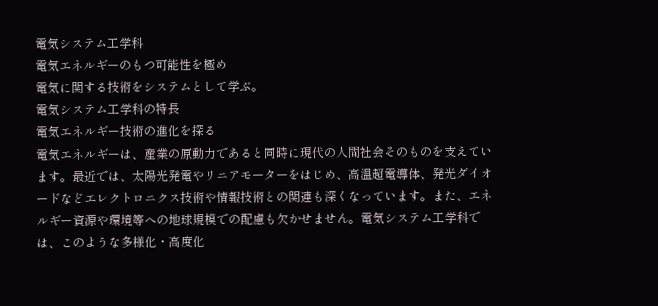電気システム工学科
電気エネルギーのもつ可能性を極め
電気に関する技術をシステムとして学ぶ。
電気システム工学科の特長
電気エネルギー技術の進化を探る
電気エネルギーは、産業の原動力であると同時に現代の人間社会そのものを支えています。最近では、太陽光発電やリニアモーターをはじめ、高温超電導体、発光ダイオードなどエレクトロニクス技術や情報技術との関連も深くなっています。また、エネルギー資源や環境等への地球規模での配慮も欠かせません。電気システム工学科では、このような多様化・高度化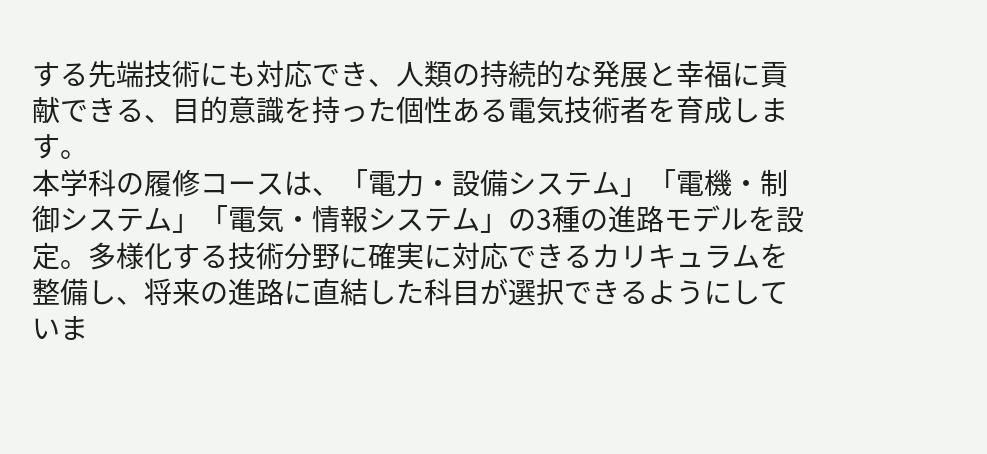する先端技術にも対応でき、人類の持続的な発展と幸福に貢献できる、目的意識を持った個性ある電気技術者を育成します。
本学科の履修コースは、「電力・設備システム」「電機・制御システム」「電気・情報システム」の3種の進路モデルを設定。多様化する技術分野に確実に対応できるカリキュラムを整備し、将来の進路に直結した科目が選択できるようにしていま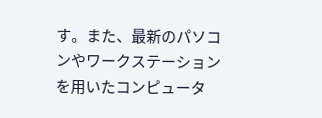す。また、最新のパソコンやワークステーションを用いたコンピュータ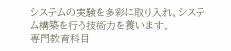システムの実験を多彩に取り入れ、システム構築を行う技術力を養います。
専門教育科目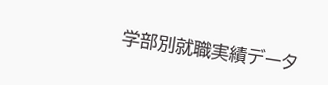学部別就職実績データ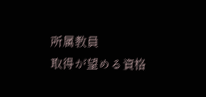所属教員
取得が望める資格